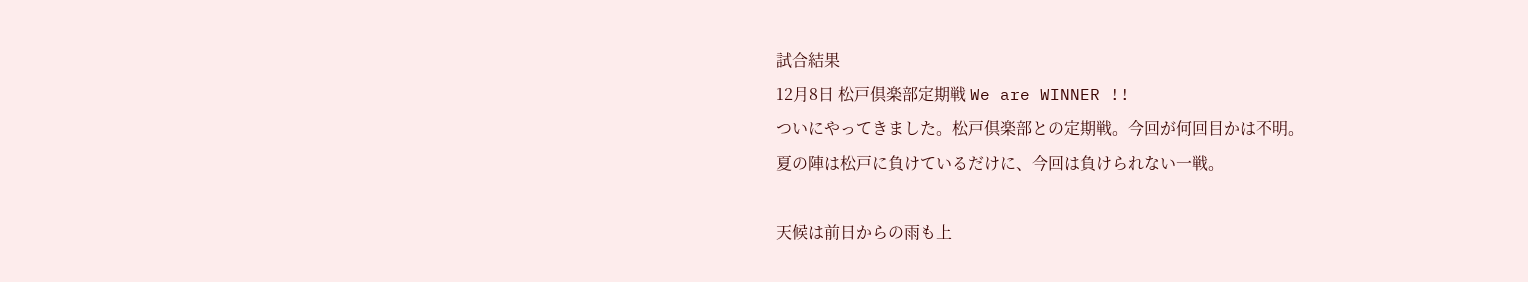試合結果
12月8日 松戸倶楽部定期戦 We are WINNER !!
ついにやってきました。松戸倶楽部との定期戦。今回が何回目かは不明。
夏の陣は松戸に負けているだけに、今回は負けられない一戦。

天候は前日からの雨も上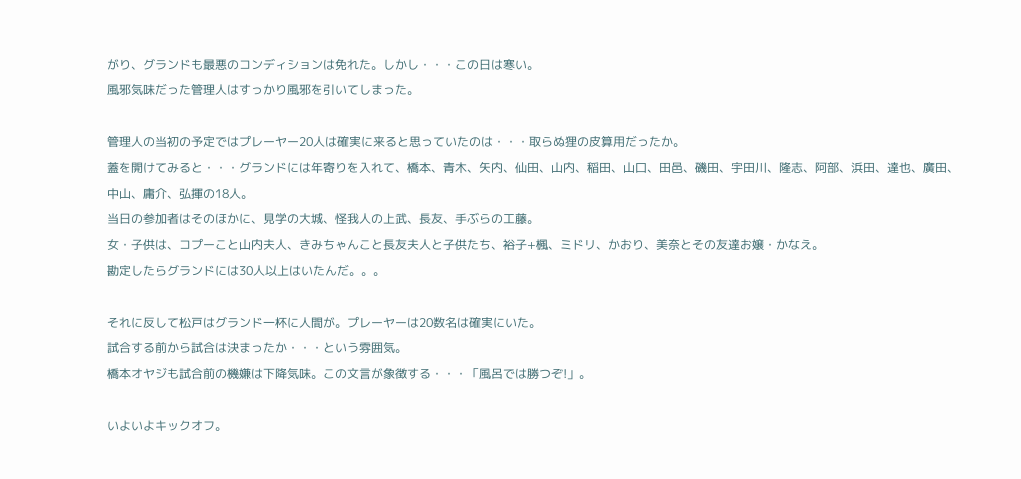がり、グランドも最悪のコンディションは免れた。しかし・・・この日は寒い。
風邪気味だった管理人はすっかり風邪を引いてしまった。

管理人の当初の予定ではプレーヤー20人は確実に来ると思っていたのは・・・取らぬ狸の皮算用だったか。
蓋を開けてみると・・・グランドには年寄りを入れて、橋本、青木、矢内、仙田、山内、稲田、山口、田邑、磯田、宇田川、隆志、阿部、浜田、達也、廣田、中山、庸介、弘揮の18人。
当日の参加者はそのほかに、見学の大城、怪我人の上武、長友、手ぶらの工藤。
女・子供は、コプーこと山内夫人、きみちゃんこと長友夫人と子供たち、裕子+楓、ミドリ、かおり、美奈とその友達お嬢・かなえ。
勘定したらグランドには30人以上はいたんだ。。。

それに反して松戸はグランド一杯に人間が。プレーヤーは20数名は確実にいた。
試合する前から試合は決まったか・・・という雰囲気。
橋本オヤジも試合前の機嫌は下降気味。この文言が象徴する・・・「風呂では勝つぞ!」。

いよいよキックオフ。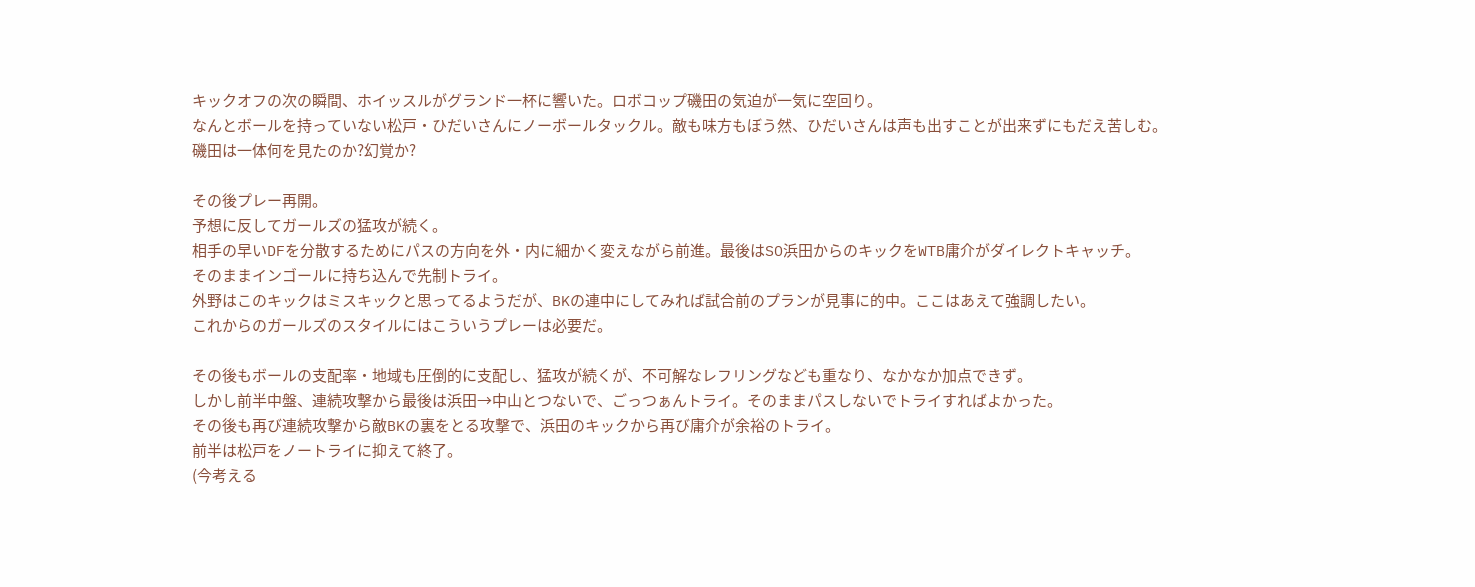キックオフの次の瞬間、ホイッスルがグランド一杯に響いた。ロボコップ磯田の気迫が一気に空回り。
なんとボールを持っていない松戸・ひだいさんにノーボールタックル。敵も味方もぼう然、ひだいさんは声も出すことが出来ずにもだえ苦しむ。
磯田は一体何を見たのか?幻覚か?

その後プレー再開。
予想に反してガールズの猛攻が続く。
相手の早いDFを分散するためにパスの方向を外・内に細かく変えながら前進。最後はSO浜田からのキックをWTB庸介がダイレクトキャッチ。
そのままインゴールに持ち込んで先制トライ。
外野はこのキックはミスキックと思ってるようだが、BKの連中にしてみれば試合前のプランが見事に的中。ここはあえて強調したい。
これからのガールズのスタイルにはこういうプレーは必要だ。

その後もボールの支配率・地域も圧倒的に支配し、猛攻が続くが、不可解なレフリングなども重なり、なかなか加点できず。
しかし前半中盤、連続攻撃から最後は浜田→中山とつないで、ごっつぁんトライ。そのままパスしないでトライすればよかった。
その後も再び連続攻撃から敵BKの裏をとる攻撃で、浜田のキックから再び庸介が余裕のトライ。
前半は松戸をノートライに抑えて終了。
(今考える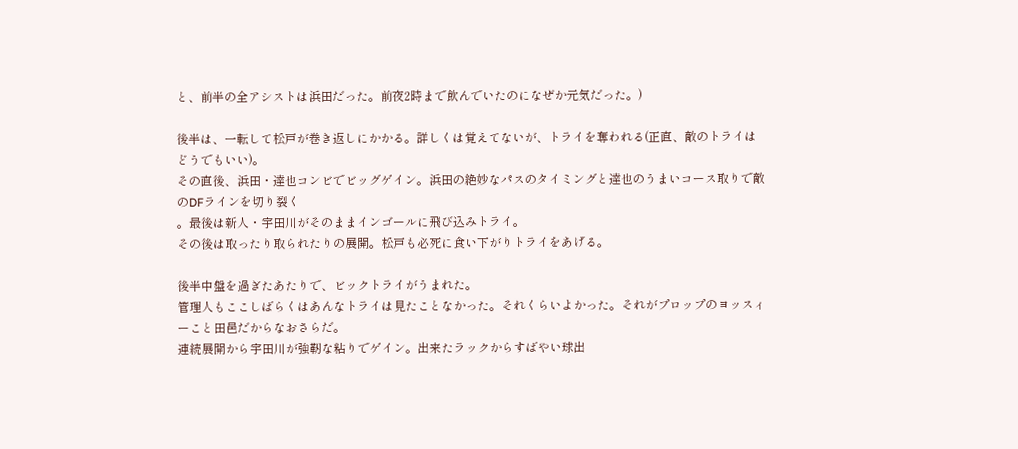と、前半の全アシストは浜田だった。前夜2時まで飲んでいたのになぜか元気だった。)

後半は、一転して松戸が巻き返しにかかる。詳しくは覚えてないが、トライを奪われる(正直、敵のトライはどうでもいい)。
その直後、浜田・達也コンビでビッグゲイン。浜田の絶妙なパスのタイミングと達也のうまいコース取りで敵のDFラインを切り裂く
。最後は新人・宇田川がそのままインゴールに飛び込みトライ。
その後は取ったり取られたりの展開。松戸も必死に食い下がりトライをあげる。

後半中盤を過ぎたあたりで、ビックトライがうまれた。
管理人もここしばらくはあんなトライは見たことなかった。それくらいよかった。それがプロップのヨッスィーこと田邑だからなおさらだ。
連続展開から宇田川が強靭な粘りでゲイン。出来たラックからすばやい球出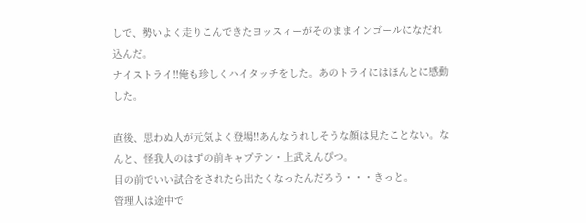しで、勢いよく走りこんできたヨッスィーがそのままインゴールになだれ込んだ。
ナイストライ!!俺も珍しくハイタッチをした。あのトライにはほんとに感動した。

直後、思わぬ人が元気よく登場!!あんなうれしそうな顔は見たことない。なんと、怪我人のはずの前キャプテン・上武えんぴつ。
目の前でいい試合をされたら出たくなったんだろう・・・きっと。
管理人は途中で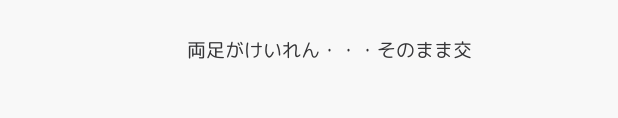両足がけいれん・・・そのまま交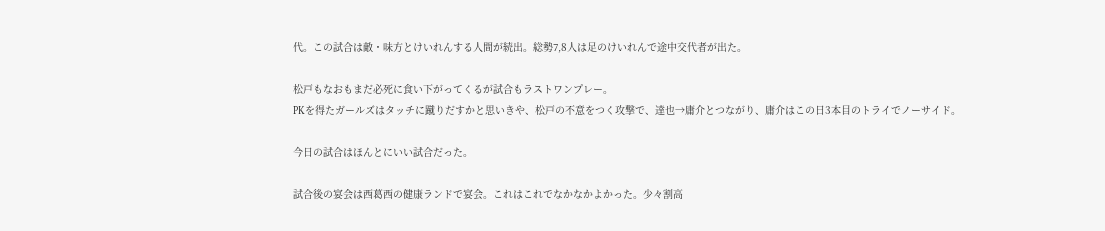代。この試合は敵・味方とけいれんする人間が続出。総勢7,8人は足のけいれんで途中交代者が出た。

松戸もなおもまだ必死に食い下がってくるが試合もラストワンプレー。
PKを得たガールズはタッチに蹴りだすかと思いきや、松戸の不意をつく攻撃で、達也→庸介とつながり、庸介はこの日3本目のトライでノーサイド。

今日の試合はほんとにいい試合だった。

試合後の宴会は西葛西の健康ランドで宴会。これはこれでなかなかよかった。少々割高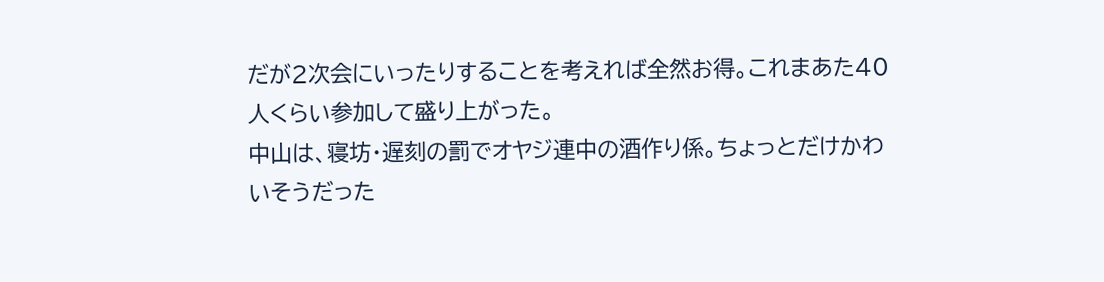だが2次会にいったりすることを考えれば全然お得。これまあた40人くらい参加して盛り上がった。
中山は、寝坊・遅刻の罰でオヤジ連中の酒作り係。ちょっとだけかわいそうだった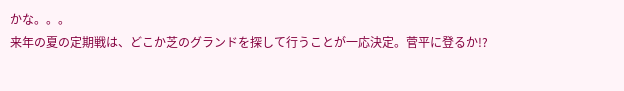かな。。。
来年の夏の定期戦は、どこか芝のグランドを探して行うことが一応決定。菅平に登るか!?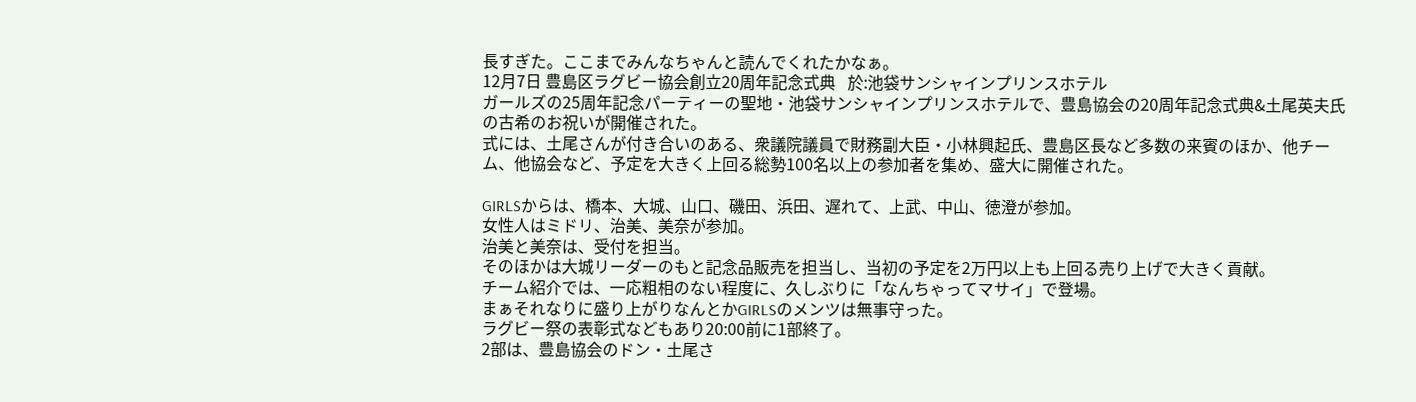長すぎた。ここまでみんなちゃんと読んでくれたかなぁ。
12月7日 豊島区ラグビー協会創立20周年記念式典   於:池袋サンシャインプリンスホテル
ガールズの25周年記念パーティーの聖地・池袋サンシャインプリンスホテルで、豊島協会の20周年記念式典&土尾英夫氏の古希のお祝いが開催された。
式には、土尾さんが付き合いのある、衆議院議員で財務副大臣・小林興起氏、豊島区長など多数の来賓のほか、他チーム、他協会など、予定を大きく上回る総勢100名以上の参加者を集め、盛大に開催された。

GIRLSからは、橋本、大城、山口、磯田、浜田、遅れて、上武、中山、徳澄が参加。
女性人はミドリ、治美、美奈が参加。
治美と美奈は、受付を担当。
そのほかは大城リーダーのもと記念品販売を担当し、当初の予定を2万円以上も上回る売り上げで大きく貢献。
チーム紹介では、一応粗相のない程度に、久しぶりに「なんちゃってマサイ」で登場。
まぁそれなりに盛り上がりなんとかGIRLSのメンツは無事守った。
ラグビー祭の表彰式などもあり20:00前に1部終了。
2部は、豊島協会のドン・土尾さ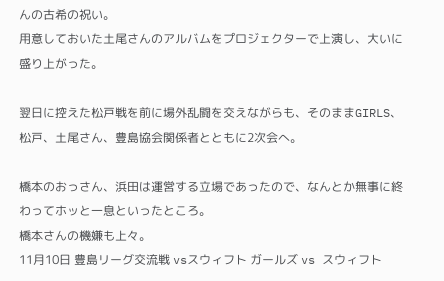んの古希の祝い。
用意しておいた土尾さんのアルバムをプロジェクターで上演し、大いに盛り上がった。

翌日に控えた松戸戦を前に場外乱闘を交えながらも、そのままGIRLS、松戸、土尾さん、豊島協会関係者とともに2次会へ。

橋本のおっさん、浜田は運営する立場であったので、なんとか無事に終わってホッと一息といったところ。
橋本さんの機嫌も上々。
11月10日 豊島リーグ交流戦 vsスウィフト ガールズ vs スウィフト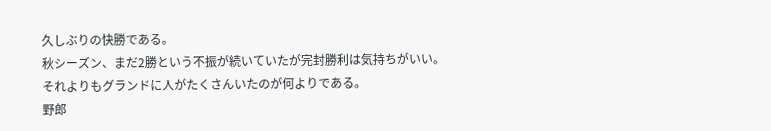久しぶりの快勝である。
秋シーズン、まだ2勝という不振が続いていたが完封勝利は気持ちがいい。
それよりもグランドに人がたくさんいたのが何よりである。
野郎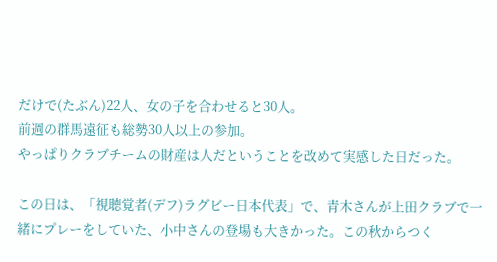だけで(たぶん)22人、女の子を合わせると30人。
前週の群馬遠征も総勢30人以上の参加。
やっぱりクラブチームの財産は人だということを改めて実感した日だった。

この日は、「視聴覚者(デフ)ラグビー日本代表」で、青木さんが上田クラブで一緒にプレーをしていた、小中さんの登場も大きかった。この秋からつく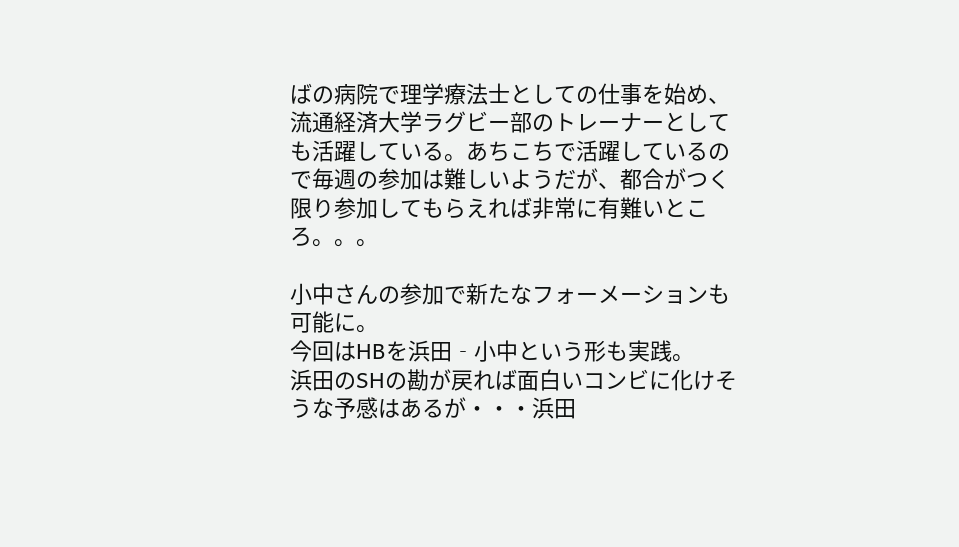ばの病院で理学療法士としての仕事を始め、流通経済大学ラグビー部のトレーナーとしても活躍している。あちこちで活躍しているので毎週の参加は難しいようだが、都合がつく限り参加してもらえれば非常に有難いところ。。。

小中さんの参加で新たなフォーメーションも可能に。
今回はHBを浜田‐小中という形も実践。
浜田のSHの勘が戻れば面白いコンビに化けそうな予感はあるが・・・浜田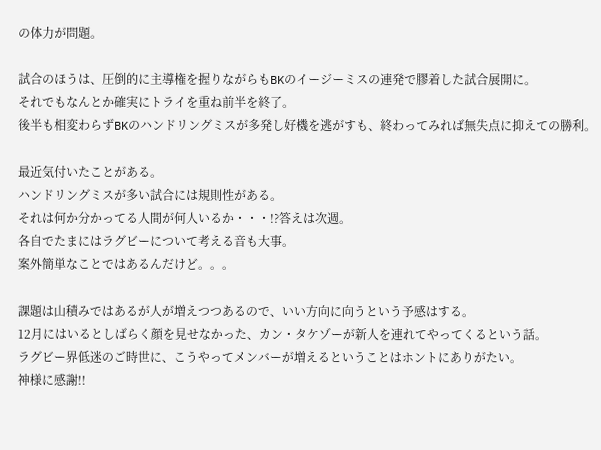の体力が問題。

試合のほうは、圧倒的に主導権を握りながらもBKのイージーミスの連発で膠着した試合展開に。
それでもなんとか確実にトライを重ね前半を終了。
後半も相変わらずBKのハンドリングミスが多発し好機を逃がすも、終わってみれば無失点に抑えての勝利。

最近気付いたことがある。
ハンドリングミスが多い試合には規則性がある。
それは何か分かってる人間が何人いるか・・・!?答えは次週。
各自でたまにはラグビーについて考える音も大事。
案外簡単なことではあるんだけど。。。

課題は山積みではあるが人が増えつつあるので、いい方向に向うという予感はする。
12月にはいるとしばらく顔を見せなかった、カン・タケゾーが新人を連れてやってくるという話。
ラグビー界低迷のご時世に、こうやってメンバーが増えるということはホントにありがたい。
神様に感謝!!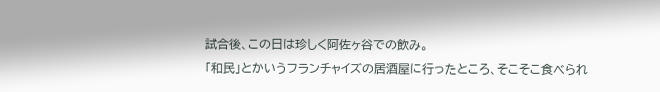試合後、この日は珍しく阿佐ヶ谷での飲み。
「和民」とかいうフランチャイズの居酒屋に行ったところ、そこそこ食べられ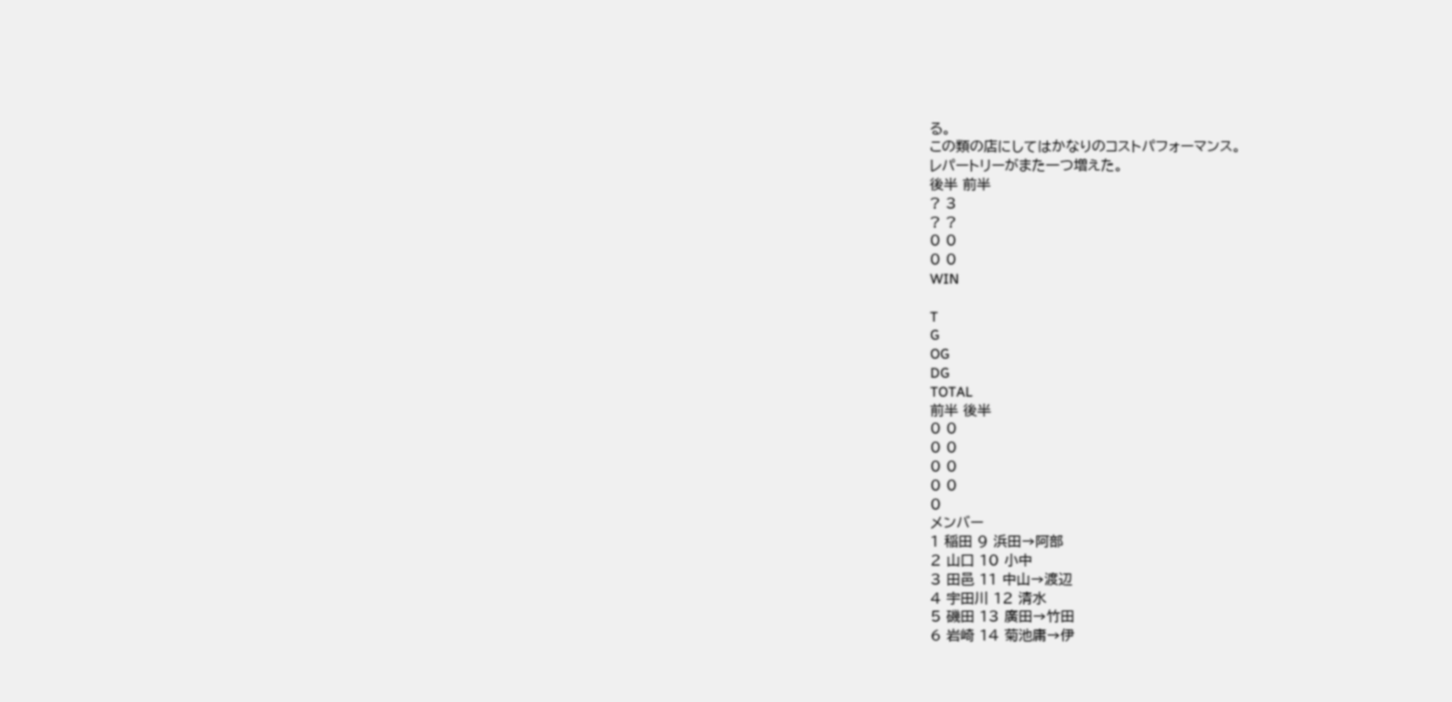る。
この類の店にしてはかなりのコストパフォーマンス。
レパートリーがまた一つ増えた。
後半 前半
? 3
? ?
0 0
0 0
WIN

T
G
OG
DG
TOTAL
前半 後半
0 0
0 0
0 0
0 0
0
メンバー
1 稲田 9 浜田→阿部
2 山口 10 小中
3 田邑 11 中山→渡辺
4 宇田川 12 清水
5 磯田 13 廣田→竹田
6 岩崎 14 菊池庸→伊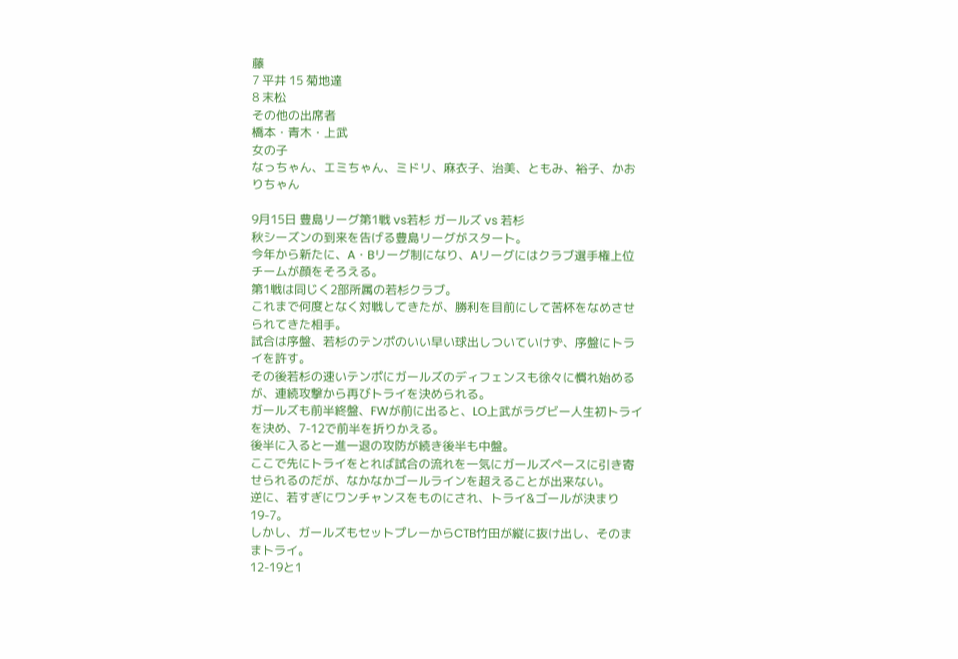藤
7 平井 15 菊地達
8 末松
その他の出席者
橋本・青木・上武
女の子
なっちゃん、エミちゃん、ミドリ、麻衣子、治美、ともみ、裕子、かおりちゃん

9月15日 豊島リーグ第1戦 vs若杉 ガールズ vs 若杉
秋シーズンの到来を告げる豊島リーグがスタート。
今年から新たに、A・Bリーグ制になり、Aリーグにはクラブ選手権上位チームが顔をそろえる。
第1戦は同じく2部所属の若杉クラブ。
これまで何度となく対戦してきたが、勝利を目前にして苦杯をなめさせられてきた相手。
試合は序盤、若杉のテンポのいい早い球出しついていけず、序盤にトライを許す。
その後若杉の速いテンポにガールズのディフェンスも徐々に慣れ始めるが、連続攻撃から再びトライを決められる。
ガールズも前半終盤、FWが前に出ると、LO上武がラグビー人生初トライを決め、7-12で前半を折りかえる。
後半に入ると一進一退の攻防が続き後半も中盤。
ここで先にトライをとれば試合の流れを一気にガールズペースに引き寄せられるのだが、なかなかゴールラインを超えることが出来ない。
逆に、若すぎにワンチャンスをものにされ、トライ&ゴールが決まり19-7。
しかし、ガールズもセットプレーからCTB竹田が縦に抜け出し、そのままトライ。
12-19と1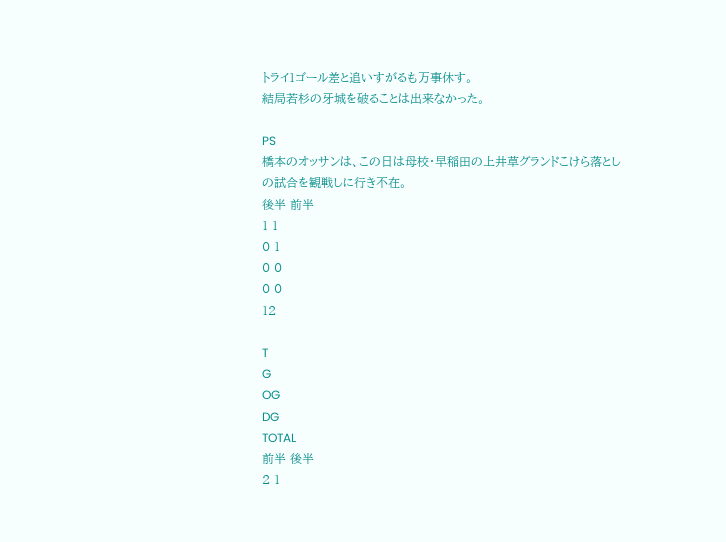トライ1ゴール差と追いすがるも万事休す。
結局若杉の牙城を破ることは出来なかった。

PS
橋本のオッサンは、この日は母校・早稲田の上井草グランドこけら落としの試合を観戦しに行き不在。
後半 前半
1 1
0 1
0 0
0 0
12

T
G
OG
DG
TOTAL
前半 後半
2 1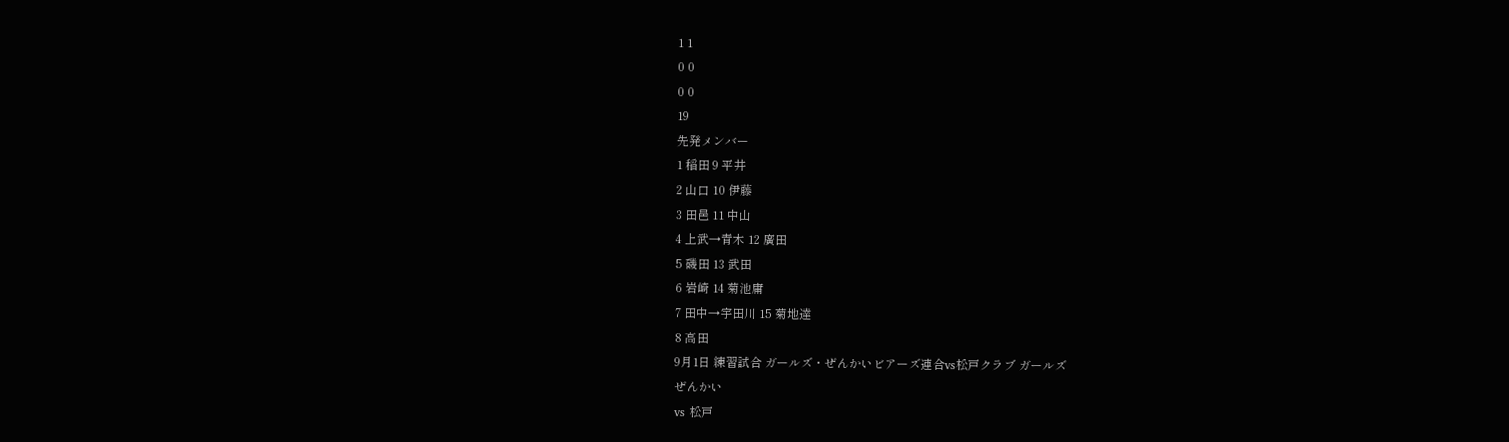1 1
0 0
0 0
19
先発メンバー
1 稲田 9 平井
2 山口 10 伊藤
3 田邑 11 中山
4 上武→青木 12 廣田
5 磯田 13 武田
6 岩崎 14 菊池庸
7 田中→宇田川 15 菊地達
8 高田
9月1日 練習試合 ガールズ・ぜんかいビアーズ連合vs松戸クラブ ガールズ
ぜんかい
vs 松戸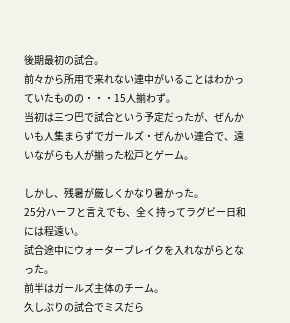後期最初の試合。
前々から所用で来れない連中がいることはわかっていたものの・・・15人揃わず。
当初は三つ巴で試合という予定だったが、ぜんかいも人集まらずでガールズ・ぜんかい連合で、遠いながらも人が揃った松戸とゲーム。

しかし、残暑が厳しくかなり暑かった。
25分ハーフと言えでも、全く持ってラグビー日和には程遠い。
試合途中にウォーターブレイクを入れながらとなった。
前半はガールズ主体のチーム。
久しぶりの試合でミスだら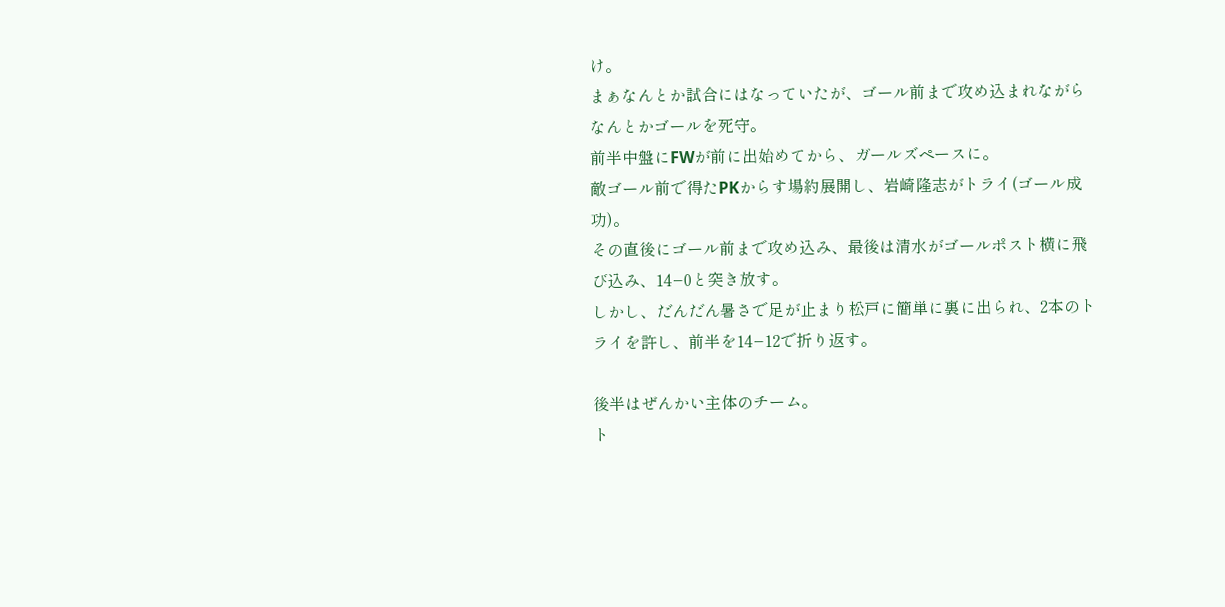け。
まぁなんとか試合にはなっていたが、ゴール前まで攻め込まれながらなんとかゴールを死守。
前半中盤にFWが前に出始めてから、ガールズペースに。
敵ゴール前で得たPKからす場約展開し、岩崎隆志がトライ(ゴール成功)。
その直後にゴール前まで攻め込み、最後は清水がゴールポスト横に飛び込み、14−0と突き放す。
しかし、だんだん暑さで足が止まり松戸に簡単に裏に出られ、2本のトライを許し、前半を14−12で折り返す。

後半はぜんかい主体のチーム。
ト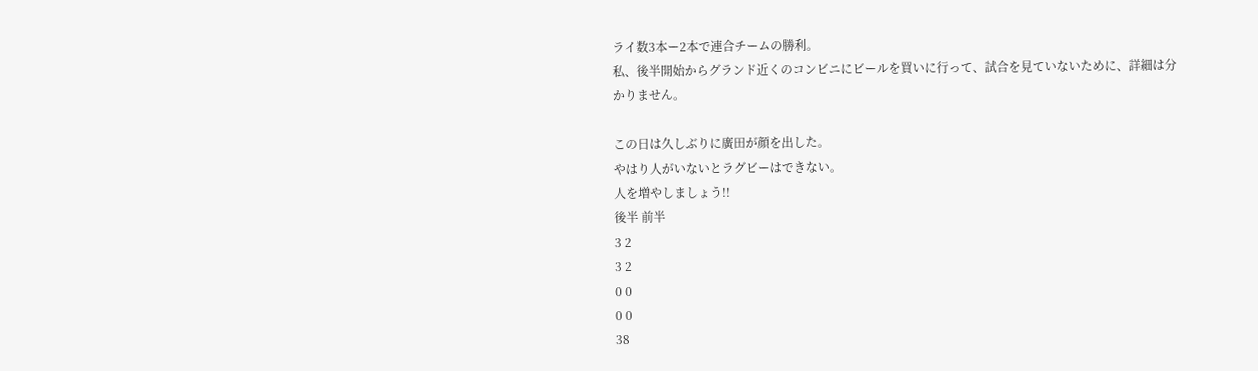ライ数3本ー2本で連合チームの勝利。
私、後半開始からグランド近くのコンビニにビールを買いに行って、試合を見ていないために、詳細は分かりません。

この日は久しぶりに廣田が顔を出した。
やはり人がいないとラグビーはできない。
人を増やしましょう!!
後半 前半
3 2
3 2
0 0
0 0
38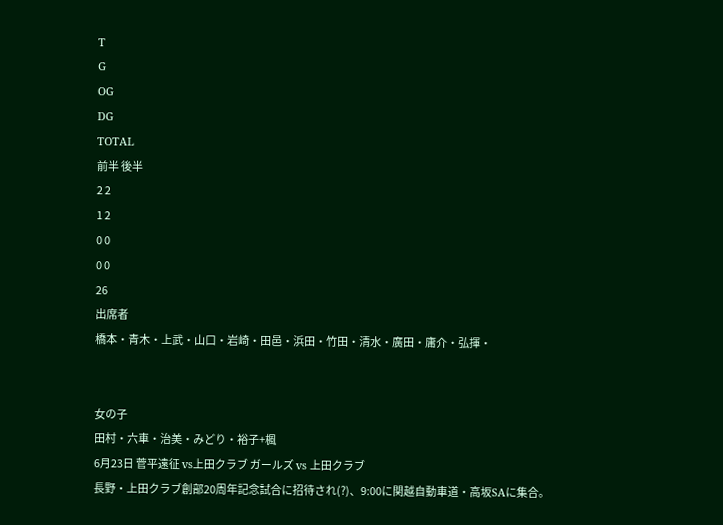T
G
OG
DG
TOTAL
前半 後半
2 2
1 2
0 0
0 0
26
出席者
橋本・青木・上武・山口・岩崎・田邑・浜田・竹田・清水・廣田・庸介・弘揮・


女の子
田村・六車・治美・みどり・裕子+楓
6月23日 菅平遠征 vs上田クラブ ガールズ vs 上田クラブ
長野・上田クラブ創部20周年記念試合に招待され(?)、9:00に関越自動車道・高坂SAに集合。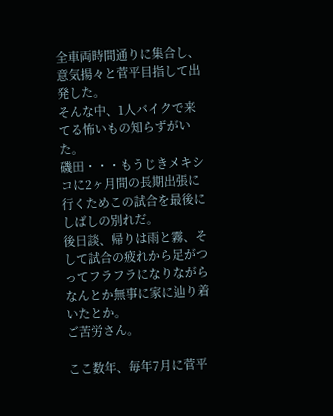全車両時間通りに集合し、意気揚々と菅平目指して出発した。
そんな中、1人バイクで来てる怖いもの知らずがいた。
磯田・・・もうじきメキシコに2ヶ月間の長期出張に行くためこの試合を最後にしばしの別れだ。
後日談、帰りは雨と霧、そして試合の疲れから足がつってフラフラになりながらなんとか無事に家に辿り着いたとか。
ご苦労さん。

ここ数年、毎年7月に菅平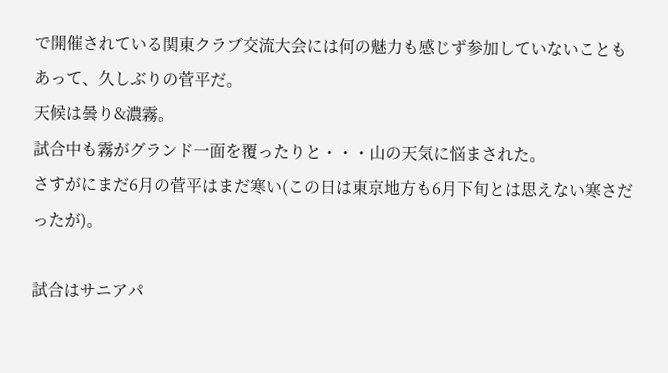で開催されている関東クラブ交流大会には何の魅力も感じず参加していないこともあって、久しぶりの菅平だ。
天候は曇り&濃霧。
試合中も霧がグランド一面を覆ったりと・・・山の天気に悩まされた。
さすがにまだ6月の菅平はまだ寒い(この日は東京地方も6月下旬とは思えない寒さだったが)。

試合はサニアパ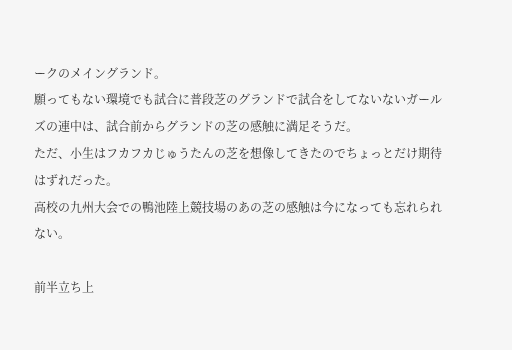ークのメイングランド。
願ってもない環境でも試合に普段芝のグランドで試合をしてないないガールズの連中は、試合前からグランドの芝の感触に満足そうだ。
ただ、小生はフカフカじゅうたんの芝を想像してきたのでちょっとだけ期待はずれだった。
高校の九州大会での鴨池陸上競技場のあの芝の感触は今になっても忘れられない。

前半立ち上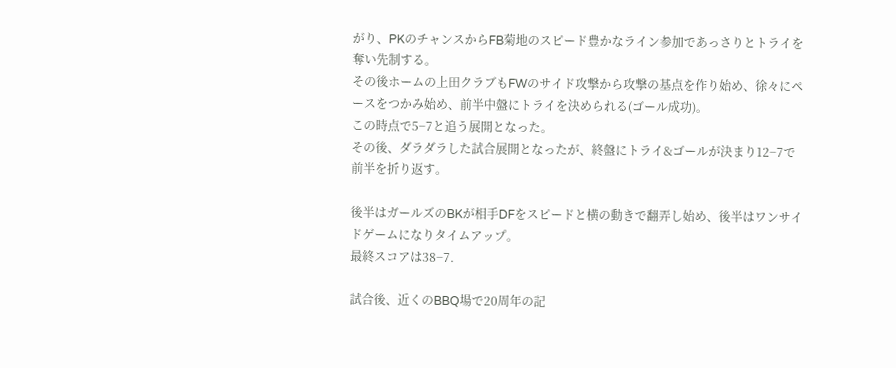がり、PKのチャンスからFB菊地のスピード豊かなライン参加であっさりとトライを奪い先制する。
その後ホームの上田クラブもFWのサイド攻撃から攻撃の基点を作り始め、徐々にペースをつかみ始め、前半中盤にトライを決められる(ゴール成功)。
この時点で5−7と追う展開となった。
その後、ダラダラした試合展開となったが、終盤にトライ&ゴールが決まり12−7で前半を折り返す。

後半はガールズのBKが相手DFをスピードと横の動きで翻弄し始め、後半はワンサイドゲームになりタイムアップ。
最終スコアは38−7.

試合後、近くのBBQ場で20周年の記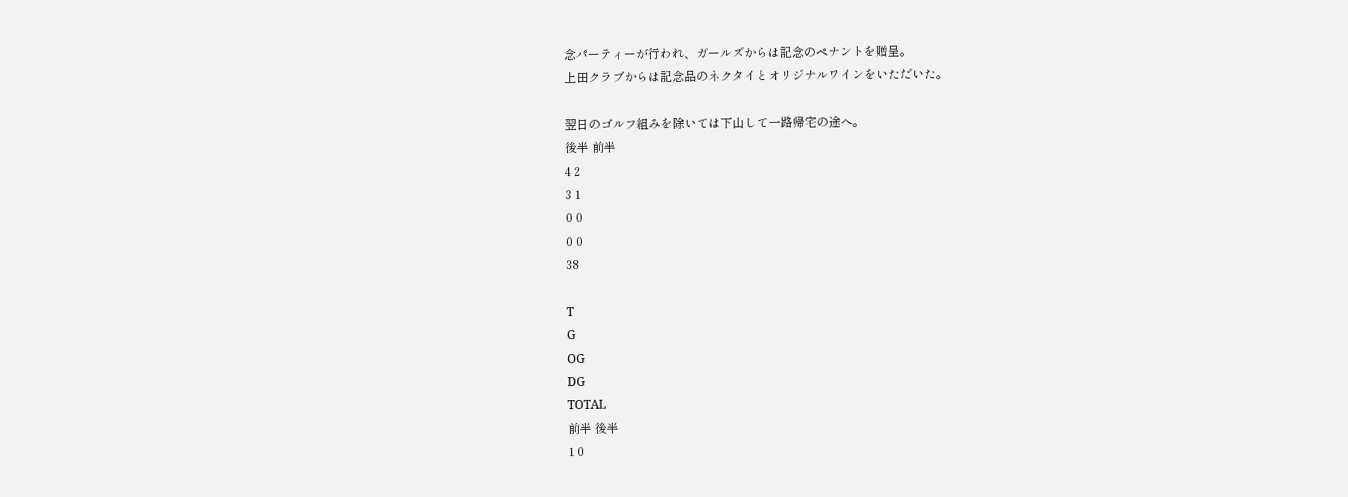念パーティーが行われ、ガールズからは記念のペナントを贈呈。
上田クラブからは記念品のネクタイとオリジナルワインをいただいた。

翌日のゴルフ組みを除いては下山して一路帰宅の途へ。
後半 前半
4 2
3 1
0 0
0 0
38

T
G
OG
DG
TOTAL
前半 後半
1 0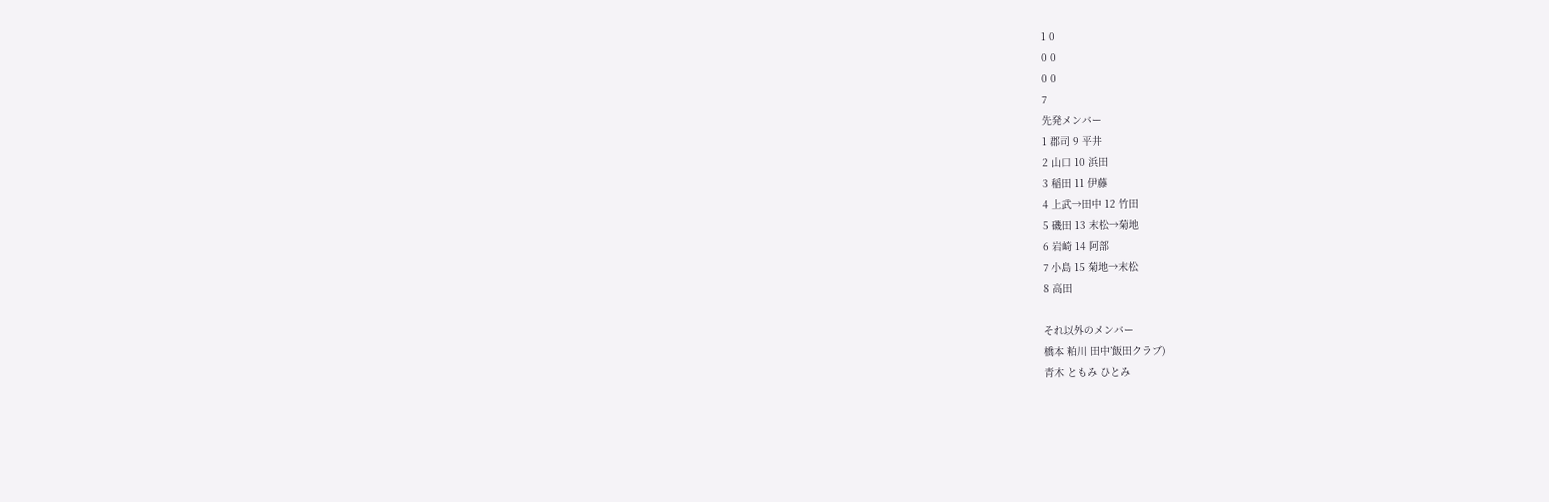1 0
0 0
0 0
7
先発メンバー
1 郡司 9 平井
2 山口 10 浜田
3 稲田 11 伊藤
4 上武→田中 12 竹田
5 磯田 13 末松→菊地
6 岩崎 14 阿部
7 小島 15 菊地→末松
8 高田

それ以外のメンバー
橋本 粕川 田中’飯田クラブ)
青木 ともみ ひとみ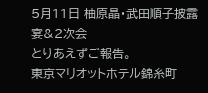5月11日 柚原晶・武田順子披露宴&2次会
とりあえずご報告。
東京マリオットホテル錦糸町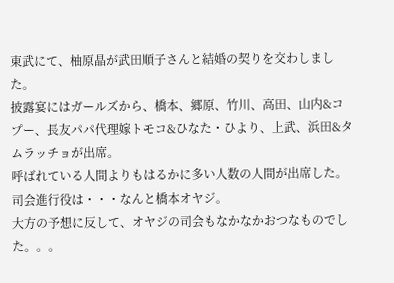東武にて、柚原晶が武田順子さんと結婚の契りを交わしました。
披露宴にはガールズから、橋本、郷原、竹川、高田、山内&コプー、長友パパ代理嫁トモコ&ひなた・ひより、上武、浜田&タムラッチョが出席。
呼ばれている人間よりもはるかに多い人数の人間が出席した。
司会進行役は・・・なんと橋本オヤジ。
大方の予想に反して、オヤジの司会もなかなかおつなものでした。。。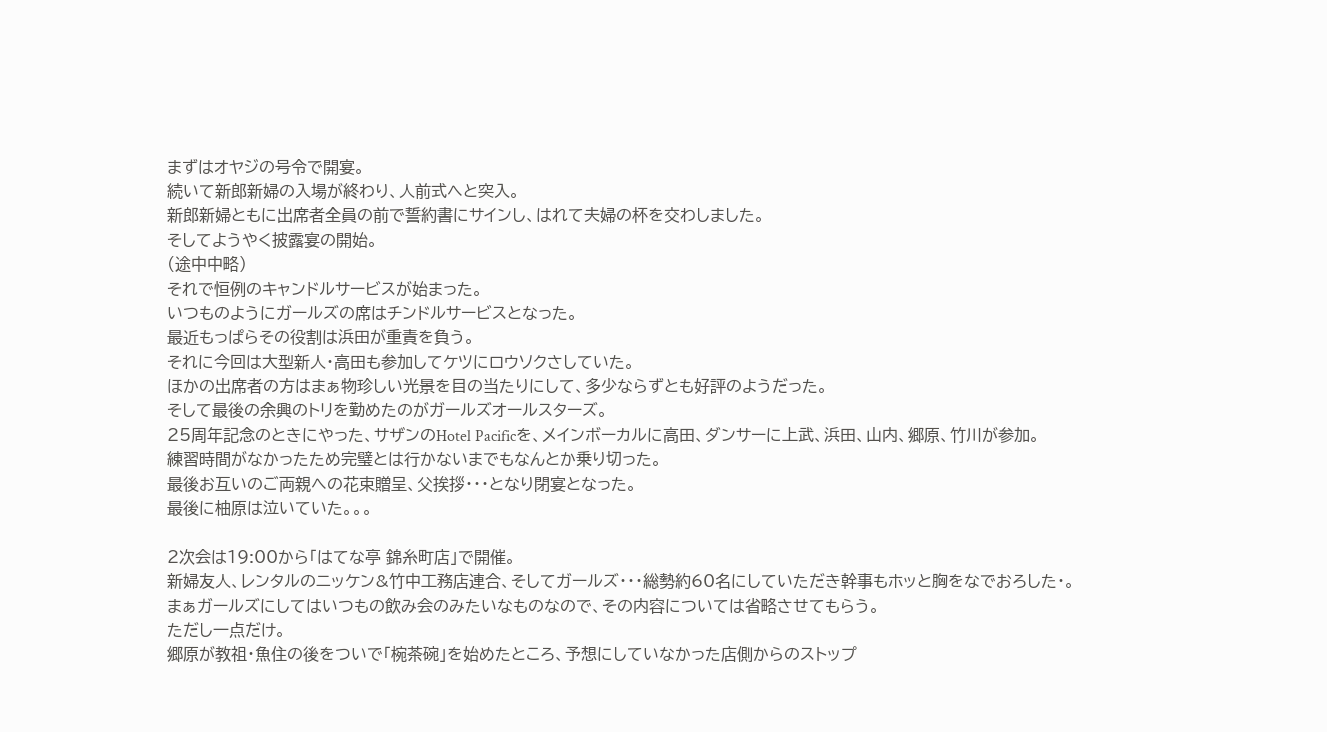まずはオヤジの号令で開宴。
続いて新郎新婦の入場が終わり、人前式へと突入。
新郎新婦ともに出席者全員の前で誓約書にサインし、はれて夫婦の杯を交わしました。
そしてようやく披露宴の開始。
(途中中略)
それで恒例のキャンドルサービスが始まった。
いつものようにガールズの席はチンドルサービスとなった。
最近もっぱらその役割は浜田が重責を負う。
それに今回は大型新人・高田も参加してケツにロウソクさしていた。
ほかの出席者の方はまぁ物珍しい光景を目の当たりにして、多少ならずとも好評のようだった。
そして最後の余興のトリを勤めたのがガールズオールスターズ。
25周年記念のときにやった、サザンのHotel Pacificを、メインボーカルに高田、ダンサーに上武、浜田、山内、郷原、竹川が参加。
練習時間がなかったため完璧とは行かないまでもなんとか乗り切った。
最後お互いのご両親への花束贈呈、父挨拶・・・となり閉宴となった。
最後に柚原は泣いていた。。。

2次会は19:00から「はてな亭 錦糸町店」で開催。
新婦友人、レンタルのニッケン&竹中工務店連合、そしてガールズ・・・総勢約60名にしていただき幹事もホッと胸をなでおろした・。
まぁガールズにしてはいつもの飲み会のみたいなものなので、その内容については省略させてもらう。
ただし一点だけ。
郷原が教祖・魚住の後をついで「椀茶碗」を始めたところ、予想にしていなかった店側からのストップ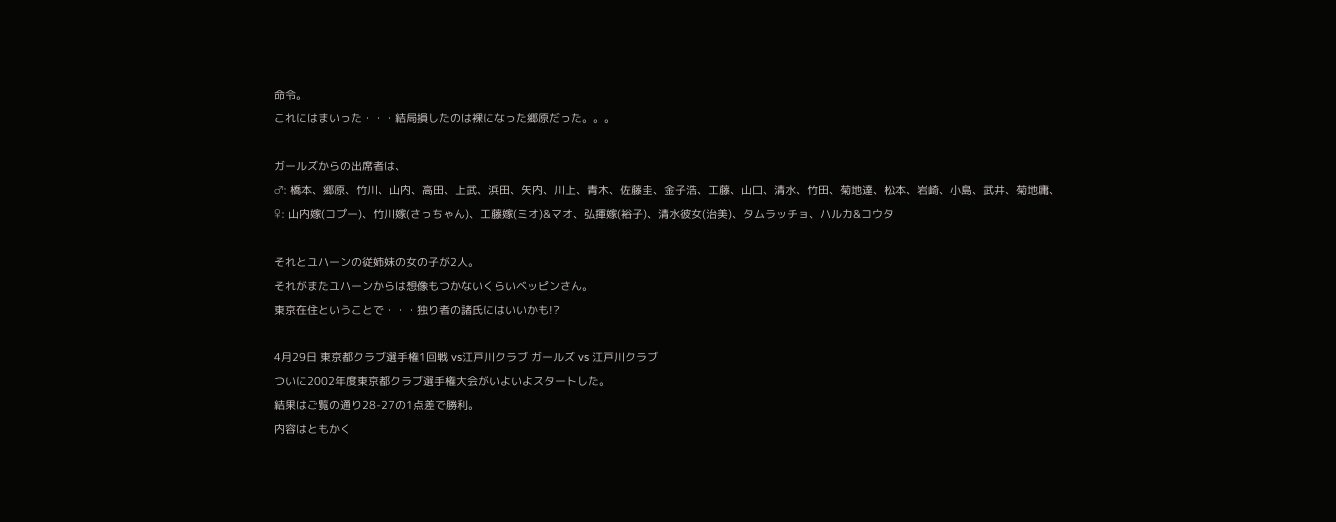命令。
これにはまいった・・・結局損したのは裸になった郷原だった。。。

ガールズからの出席者は、
♂: 橋本、郷原、竹川、山内、高田、上武、浜田、矢内、川上、青木、佐藤圭、金子浩、工藤、山口、清水、竹田、菊地達、松本、岩崎、小島、武井、菊地庸、
♀: 山内嫁(コプー)、竹川嫁(さっちゃん)、工藤嫁(ミオ)&マオ、弘揮嫁(裕子)、清水彼女(治美)、タムラッチョ、ハルカ&コウタ

それとユハーンの従姉妹の女の子が2人。
それがまたユハーンからは想像もつかないくらいベッピンさん。
東京在住ということで・・・独り者の諸氏にはいいかも!?

4月29日 東京都クラブ選手権1回戦 vs江戸川クラブ ガールズ vs 江戸川クラブ
ついに2002年度東京都クラブ選手権大会がいよいよスタートした。
結果はご覧の通り28-27の1点差で勝利。
内容はともかく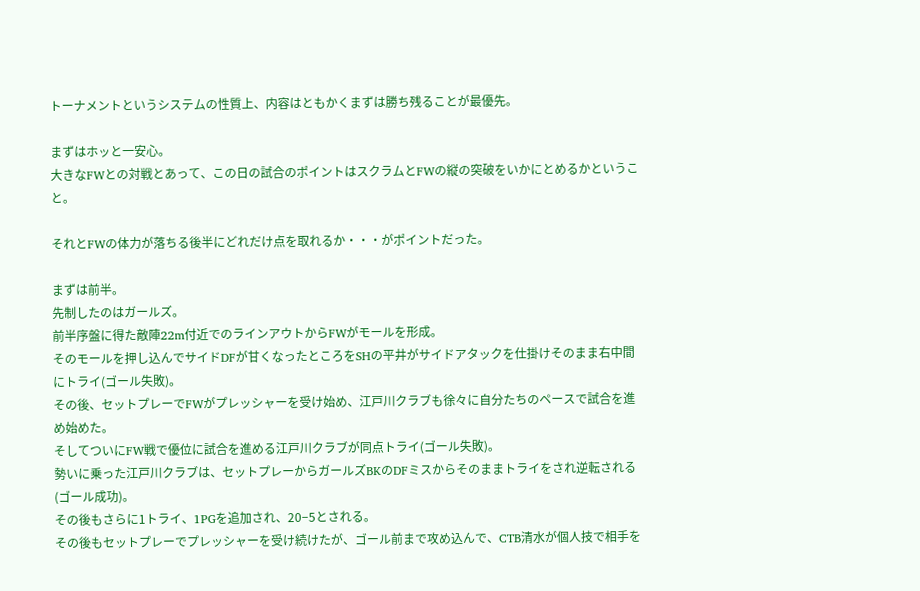トーナメントというシステムの性質上、内容はともかくまずは勝ち残ることが最優先。

まずはホッと一安心。
大きなFWとの対戦とあって、この日の試合のポイントはスクラムとFWの縦の突破をいかにとめるかということ。

それとFWの体力が落ちる後半にどれだけ点を取れるか・・・がポイントだった。

まずは前半。
先制したのはガールズ。
前半序盤に得た敵陣22m付近でのラインアウトからFWがモールを形成。
そのモールを押し込んでサイドDFが甘くなったところをSHの平井がサイドアタックを仕掛けそのまま右中間にトライ(ゴール失敗)。
その後、セットプレーでFWがプレッシャーを受け始め、江戸川クラブも徐々に自分たちのペースで試合を進め始めた。
そしてついにFW戦で優位に試合を進める江戸川クラブが同点トライ(ゴール失敗)。
勢いに乗った江戸川クラブは、セットプレーからガールズBKのDFミスからそのままトライをされ逆転される(ゴール成功)。
その後もさらに1トライ、1PGを追加され、20−5とされる。
その後もセットプレーでプレッシャーを受け続けたが、ゴール前まで攻め込んで、CTB清水が個人技で相手を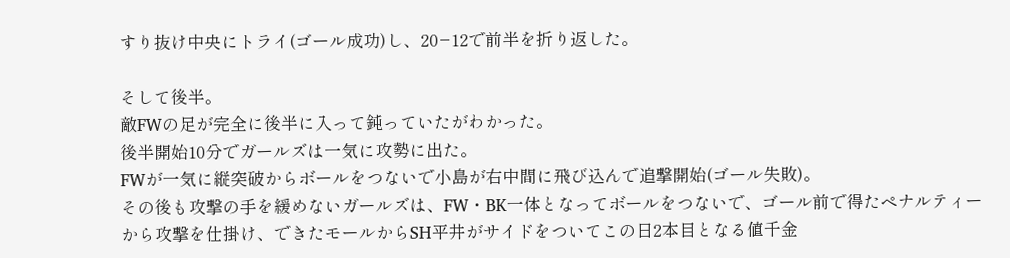すり抜け中央にトライ(ゴール成功)し、20−12で前半を折り返した。

そして後半。
敵FWの足が完全に後半に入って鈍っていたがわかった。
後半開始10分でガールズは一気に攻勢に出た。
FWが一気に縦突破からボールをつないで小島が右中間に飛び込んで追撃開始(ゴール失敗)。
その後も攻撃の手を緩めないガールズは、FW・BK一体となってボールをつないで、ゴール前で得たペナルティーから攻撃を仕掛け、できたモールからSH平井がサイドをついてこの日2本目となる値千金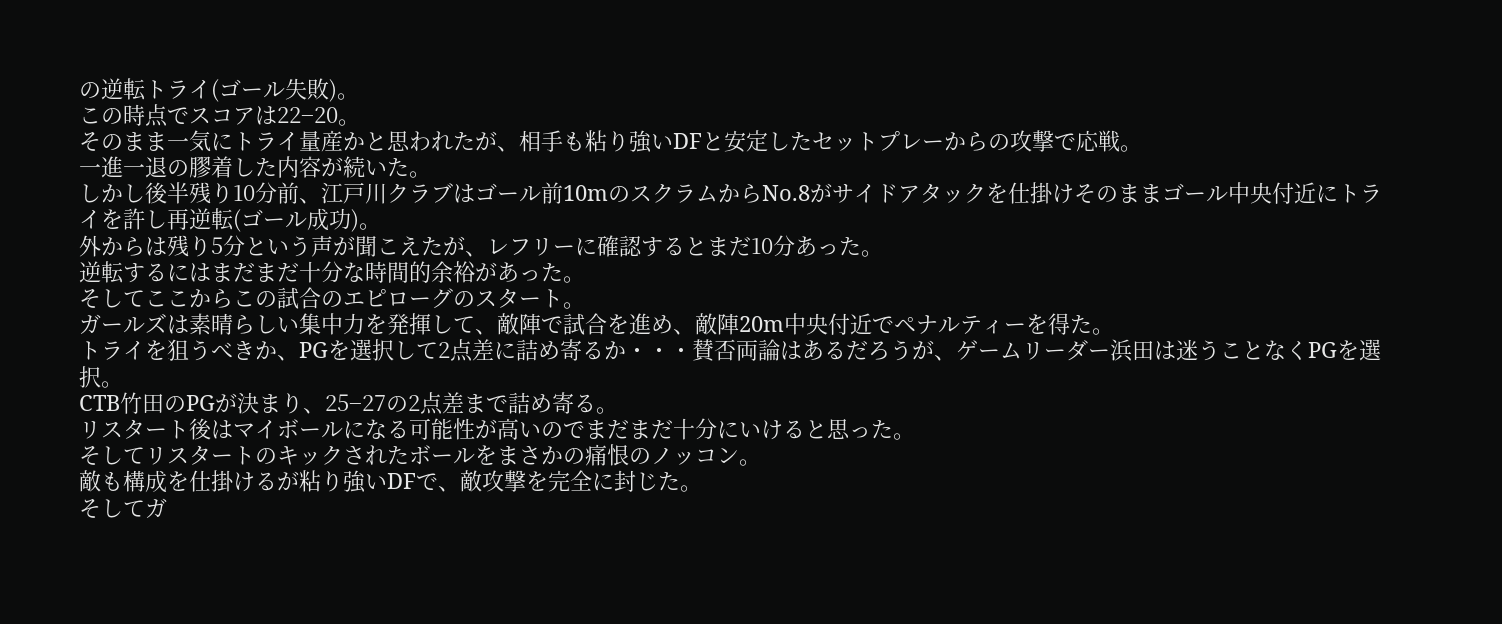の逆転トライ(ゴール失敗)。
この時点でスコアは22−20。
そのまま一気にトライ量産かと思われたが、相手も粘り強いDFと安定したセットプレーからの攻撃で応戦。
一進一退の膠着した内容が続いた。
しかし後半残り10分前、江戸川クラブはゴール前10mのスクラムからNo.8がサイドアタックを仕掛けそのままゴール中央付近にトライを許し再逆転(ゴール成功)。
外からは残り5分という声が聞こえたが、レフリーに確認するとまだ10分あった。
逆転するにはまだまだ十分な時間的余裕があった。
そしてここからこの試合のエピローグのスタート。
ガールズは素晴らしい集中力を発揮して、敵陣で試合を進め、敵陣20m中央付近でペナルティーを得た。
トライを狙うべきか、PGを選択して2点差に詰め寄るか・・・賛否両論はあるだろうが、ゲームリーダー浜田は迷うことなくPGを選択。
CTB竹田のPGが決まり、25−27の2点差まで詰め寄る。
リスタート後はマイボールになる可能性が高いのでまだまだ十分にいけると思った。
そしてリスタートのキックされたボールをまさかの痛恨のノッコン。
敵も構成を仕掛けるが粘り強いDFで、敵攻撃を完全に封じた。
そしてガ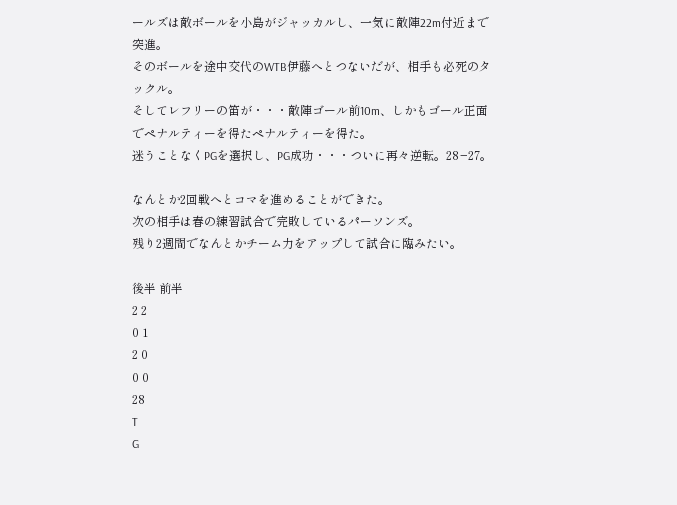ールズは敵ボールを小島がジャッカルし、一気に敵陣22m付近まで突進。
そのボールを途中交代のWTB伊藤へとつないだが、相手も必死のタックル。
そしてレフリーの笛が・・・敵陣ゴール前10m、しかもゴール正面でペナルティーを得たペナルティーを得た。
迷うことなくPGを選択し、PG成功・・・ついに再々逆転。28−27。

なんとか2回戦へとコマを進めることができた。
次の相手は春の練習試合で完敗しているパーソンズ。
残り2週間でなんとかチーム力をアップして試合に臨みたい。

後半 前半
2 2
0 1
2 0
0 0
28
T
G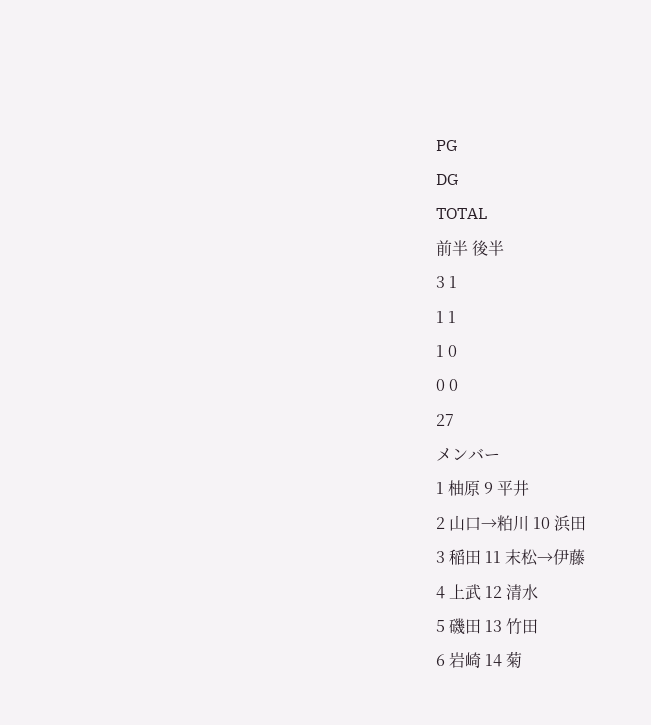PG
DG
TOTAL
前半 後半
3 1
1 1
1 0
0 0
27
メンバー
1 柚原 9 平井
2 山口→粕川 10 浜田
3 稲田 11 末松→伊藤
4 上武 12 清水
5 磯田 13 竹田
6 岩崎 14 菊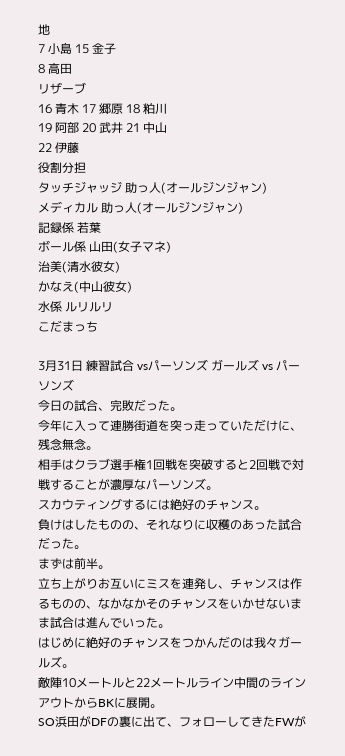地
7 小島 15 金子
8 高田
リザーブ
16 青木 17 郷原 18 粕川
19 阿部 20 武井 21 中山
22 伊藤
役割分担
タッチジャッジ 助っ人(オールジンジャン)
メディカル 助っ人(オールジンジャン)
記録係 若葉
ボール係 山田(女子マネ)
治美(清水彼女)
かなえ(中山彼女)
水係 ルリルリ
こだまっち

3月31日 練習試合 vsパーソンズ ガールズ vs パーソンズ
今日の試合、完敗だった。
今年に入って連勝街道を突っ走っていただけに、残念無念。
相手はクラブ選手権1回戦を突破すると2回戦で対戦することが濃厚なパーソンズ。
スカウティングするには絶好のチャンス。
負けはしたものの、それなりに収穫のあった試合だった。
まずは前半。
立ち上がりお互いにミスを連発し、チャンスは作るものの、なかなかそのチャンスをいかせないまま試合は進んでいった。
はじめに絶好のチャンスをつかんだのは我々ガールズ。
敵陣10メートルと22メートルライン中間のラインアウトからBKに展開。
SO浜田がDFの裏に出て、フォローしてきたFWが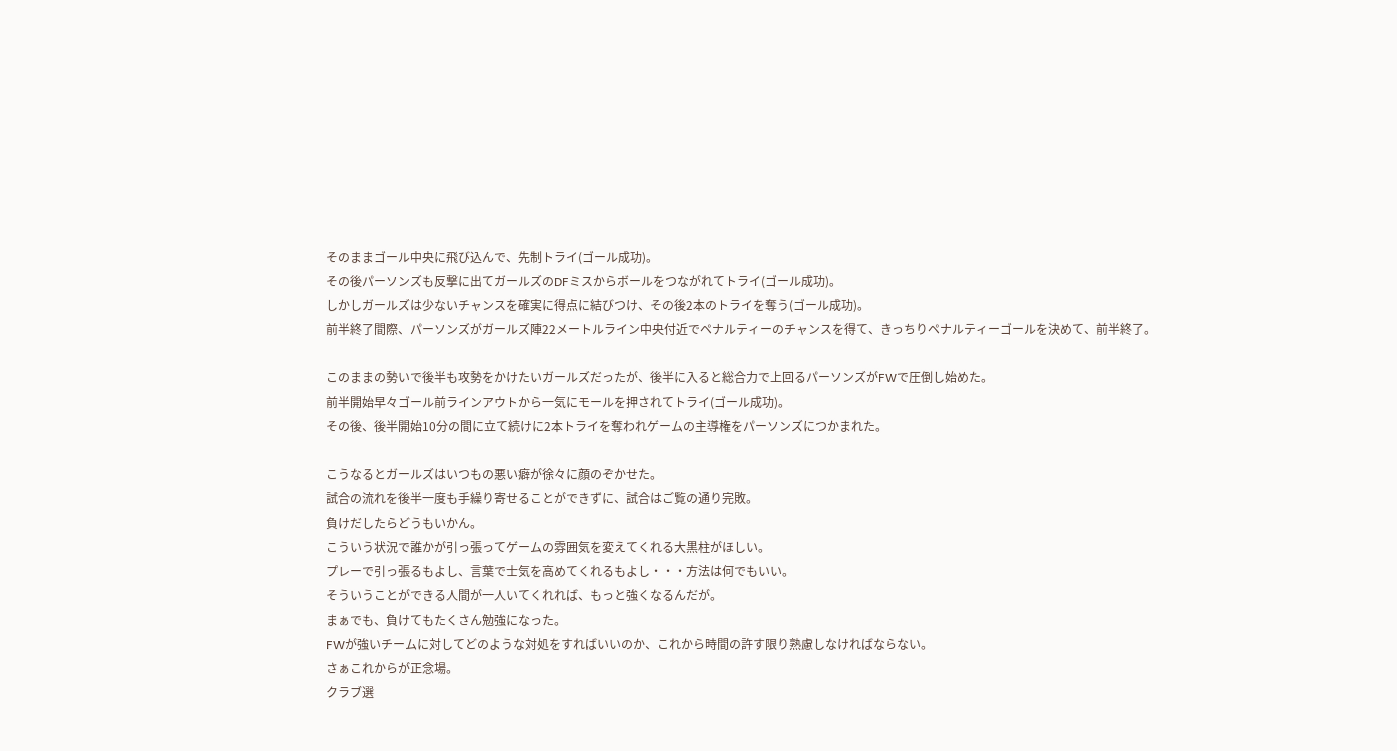そのままゴール中央に飛び込んで、先制トライ(ゴール成功)。
その後パーソンズも反撃に出てガールズのDFミスからボールをつながれてトライ(ゴール成功)。
しかしガールズは少ないチャンスを確実に得点に結びつけ、その後2本のトライを奪う(ゴール成功)。
前半終了間際、パーソンズがガールズ陣22メートルライン中央付近でペナルティーのチャンスを得て、きっちりペナルティーゴールを決めて、前半終了。

このままの勢いで後半も攻勢をかけたいガールズだったが、後半に入ると総合力で上回るパーソンズがFWで圧倒し始めた。
前半開始早々ゴール前ラインアウトから一気にモールを押されてトライ(ゴール成功)。
その後、後半開始10分の間に立て続けに2本トライを奪われゲームの主導権をパーソンズにつかまれた。

こうなるとガールズはいつもの悪い癖が徐々に顔のぞかせた。
試合の流れを後半一度も手繰り寄せることができずに、試合はご覧の通り完敗。
負けだしたらどうもいかん。
こういう状況で誰かが引っ張ってゲームの雰囲気を変えてくれる大黒柱がほしい。
プレーで引っ張るもよし、言葉で士気を高めてくれるもよし・・・方法は何でもいい。
そういうことができる人間が一人いてくれれば、もっと強くなるんだが。
まぁでも、負けてもたくさん勉強になった。
FWが強いチームに対してどのような対処をすればいいのか、これから時間の許す限り熟慮しなければならない。
さぁこれからが正念場。
クラブ選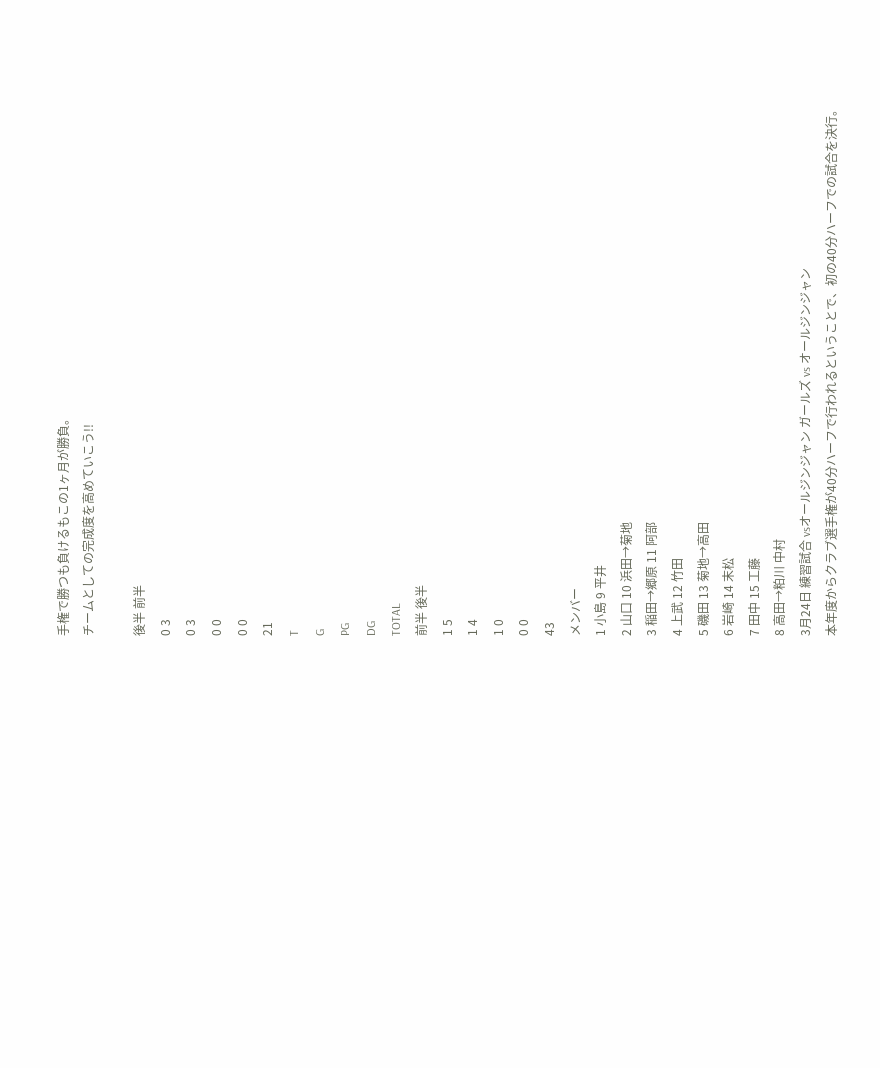手権で勝つも負けるもこの1ヶ月が勝負。
チームとしての完成度を高めていこう!!

後半 前半
0 3
0 3
0 0
0 0
21
T
G
PG
DG
TOTAL
前半 後半
1 5
1 4
1 0
0 0
43
メンバー
1 小島 9 平井
2 山口 10 浜田→菊地
3 稲田→郷原 11 阿部
4 上武 12 竹田
5 磯田 13 菊地→高田
6 岩崎 14 末松
7 田中 15 工藤
8 高田→粕川 中村
3月24日 練習試合 vsオールジンジャン ガールズ vs オールジンジャン
本年度からクラブ選手権が40分ハーフで行われるということで、初の40分ハーフでの試合を決行。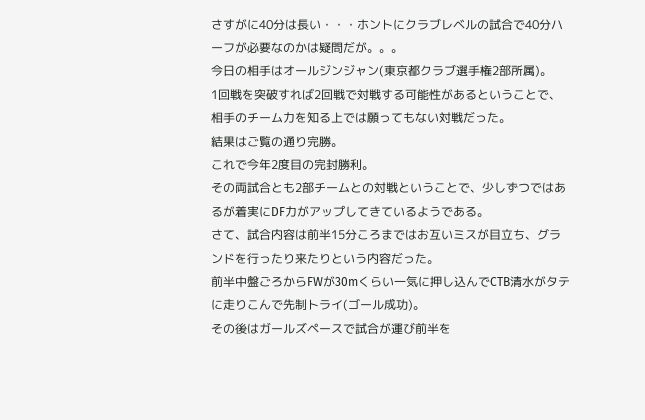さすがに40分は長い・・・ホントにクラブレベルの試合で40分ハーフが必要なのかは疑問だが。。。
今日の相手はオールジンジャン(東京都クラブ選手権2部所属)。
1回戦を突破すれば2回戦で対戦する可能性があるということで、相手のチーム力を知る上では願ってもない対戦だった。
結果はご覧の通り完勝。
これで今年2度目の完封勝利。
その両試合とも2部チームとの対戦ということで、少しずつではあるが着実にDF力がアップしてきているようである。
さて、試合内容は前半15分ころまではお互いミスが目立ち、グランドを行ったり来たりという内容だった。
前半中盤ごろからFWが30mくらい一気に押し込んでCTB清水がタテに走りこんで先制トライ(ゴール成功)。
その後はガールズペースで試合が運び前半を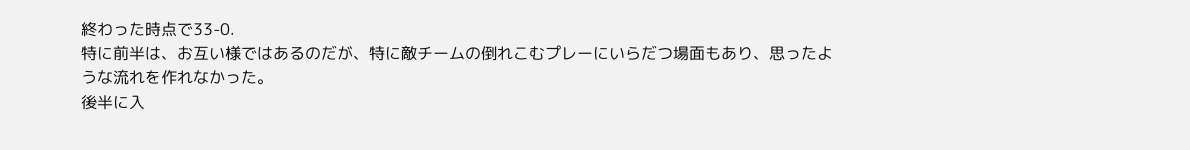終わった時点で33-0.
特に前半は、お互い様ではあるのだが、特に敵チームの倒れこむプレーにいらだつ場面もあり、思ったような流れを作れなかった。
後半に入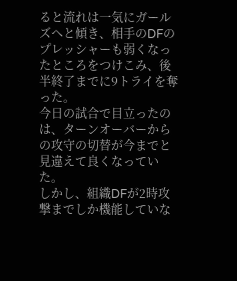ると流れは一気にガールズへと傾き、相手のDFのプレッシャーも弱くなったところをつけこみ、後半終了までに9トライを奪った。
今日の試合で目立ったのは、ターンオーバーからの攻守の切替が今までと見違えて良くなっていた。
しかし、組織DFが2時攻撃までしか機能していな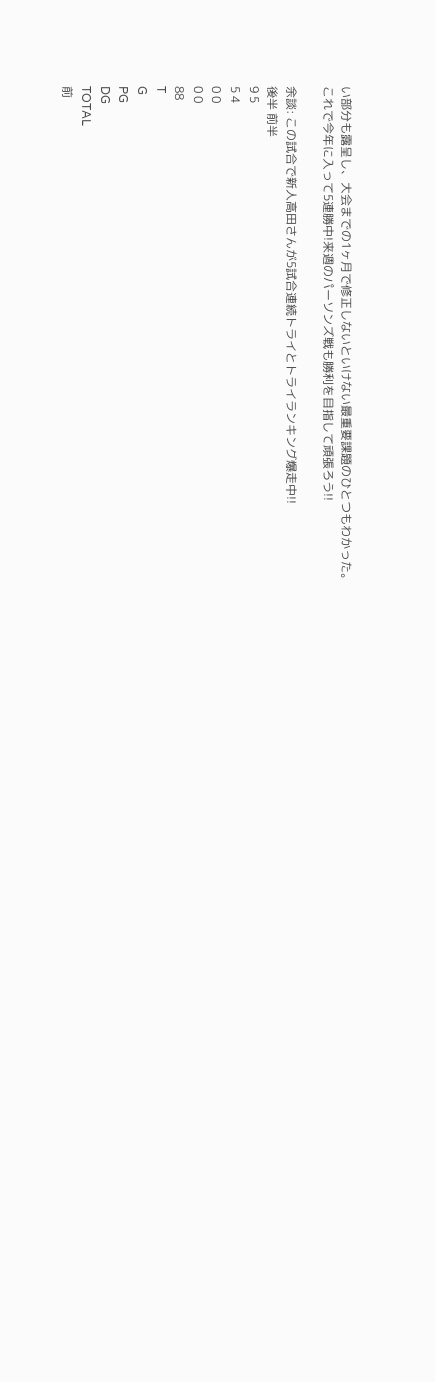い部分も露呈し、大会までの1ヶ月で修正しないといけない最重要課題のひとつもわかった。
これで今年に入って5連勝中!来週のパーソンズ戦も勝利を目指して頑張ろう!!

余談: この試合で新人高田さんが5試合連続トライとトライランキング爆走中!!
後半 前半
9 5
5 4
0 0
0 0
88
T
G
PG
DG
TOTAL
前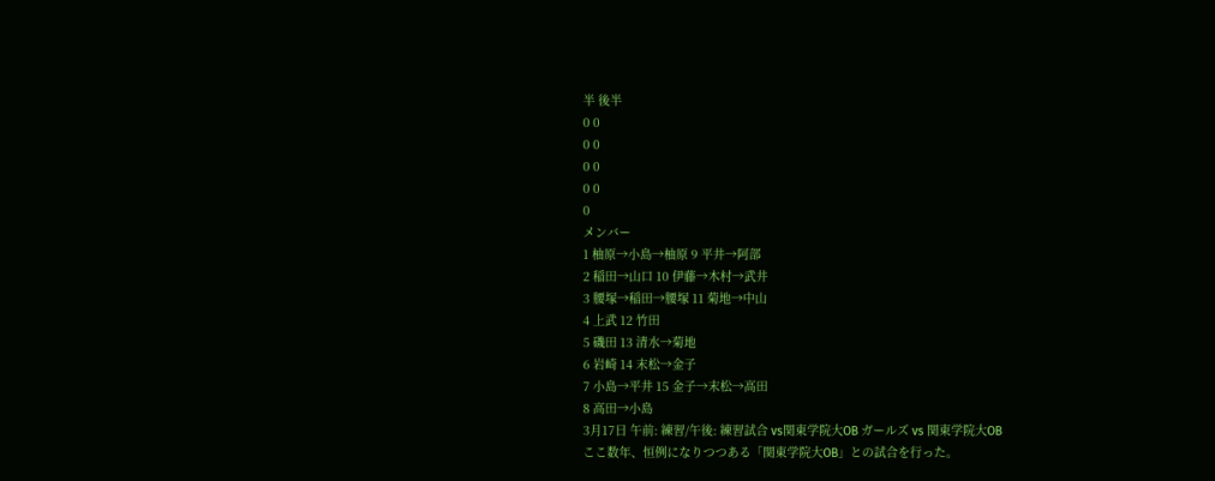半 後半
0 0
0 0
0 0
0 0
0
メンバー
1 柚原→小島→柚原 9 平井→阿部
2 稲田→山口 10 伊藤→木村→武井
3 腰塚→稲田→腰塚 11 菊地→中山
4 上武 12 竹田
5 磯田 13 清水→菊地
6 岩崎 14 末松→金子
7 小島→平井 15 金子→末松→高田
8 高田→小島
3月17日 午前: 練習/午後: 練習試合 vs関東学院大OB ガールズ vs 関東学院大OB
ここ数年、恒例になりつつある「関東学院大OB」との試合を行った。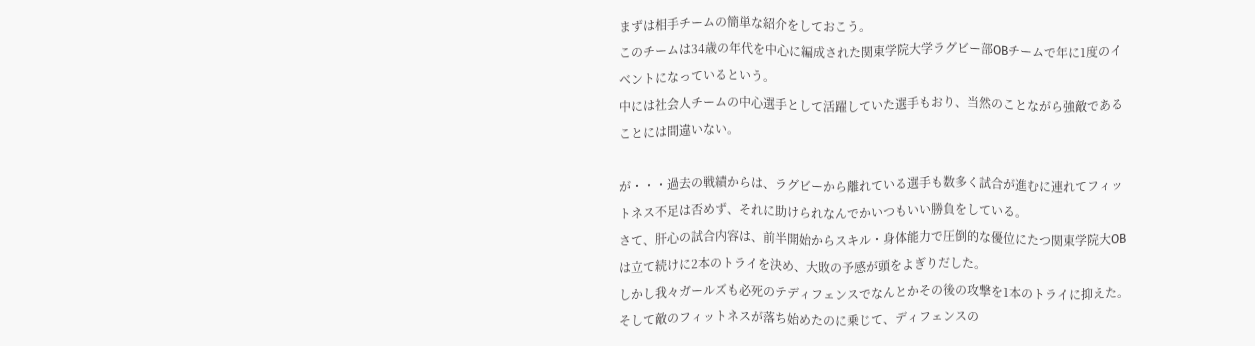まずは相手チームの簡単な紹介をしておこう。
このチームは34歳の年代を中心に編成された関東学院大学ラグビー部OBチームで年に1度のイベントになっているという。
中には社会人チームの中心選手として活躍していた選手もおり、当然のことながら強敵であることには間違いない。

が・・・過去の戦績からは、ラグビーから離れている選手も数多く試合が進むに連れてフィットネス不足は否めず、それに助けられなんでかいつもいい勝負をしている。
さて、肝心の試合内容は、前半開始からスキル・身体能力で圧倒的な優位にたつ関東学院大OBは立て続けに2本のトライを決め、大敗の予感が頭をよぎりだした。
しかし我々ガールズも必死のテディフェンスでなんとかその後の攻撃を1本のトライに抑えた。
そして敵のフィットネスが落ち始めたのに乗じて、ディフェンスの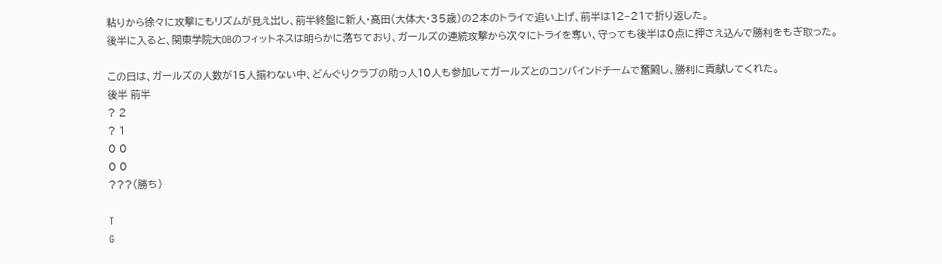粘りから徐々に攻撃にもリズムが見え出し、前半終盤に新人・高田(大体大・35歳)の2本のトライで追い上げ、前半は12−21で折り返した。
後半に入ると、関東学院大OBのフィットネスは明らかに落ちており、ガールズの連続攻撃から次々にトライを奪い、守っても後半は0点に押さえ込んで勝利をもぎ取った。

この日は、ガールズの人数が15人揃わない中、どんぐりクラブの助っ人10人も参加してガールズとのコンバインドチームで奮闘し、勝利に貢献してくれた。
後半 前半
? 2
? 1
0 0
0 0
???(勝ち)

T
G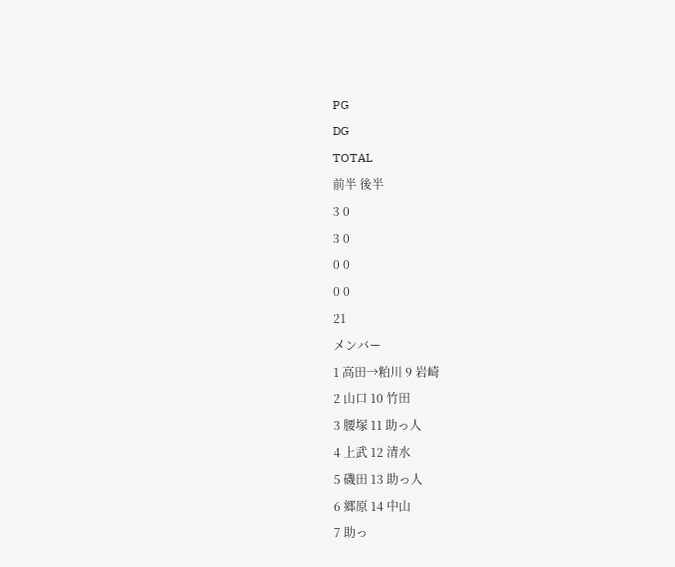PG
DG
TOTAL
前半 後半
3 0
3 0
0 0
0 0
21
メンバー
1 高田→粕川 9 岩崎
2 山口 10 竹田
3 腰塚 11 助っ人
4 上武 12 清水
5 磯田 13 助っ人
6 郷原 14 中山
7 助っ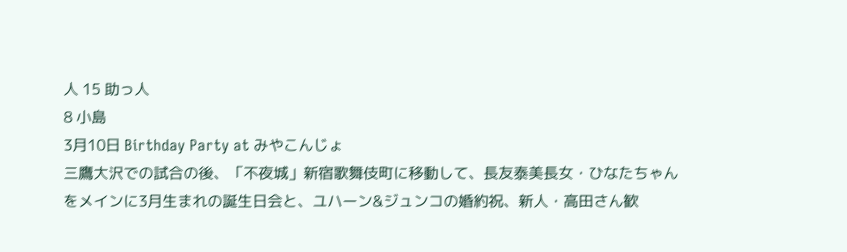人 15 助っ人
8 小島
3月10日 Birthday Party at みやこんじょ
三鷹大沢での試合の後、「不夜城」新宿歌舞伎町に移動して、長友泰美長女・ひなたちゃんをメインに3月生まれの誕生日会と、ユハーン&ジュンコの婚約祝、新人・高田さん歓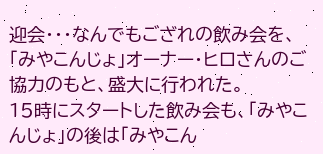迎会・・・なんでもござれの飲み会を、「みやこんじょ」オーナー・ヒロさんのご協力のもと、盛大に行われた。
15時にスタートした飲み会も、「みやこんじょ」の後は「みやこん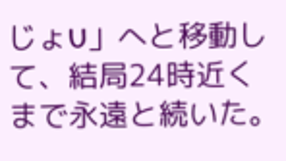じょU」へと移動して、結局24時近くまで永遠と続いた。